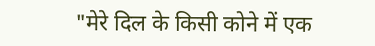"मेरे दिल के किसी कोने में एक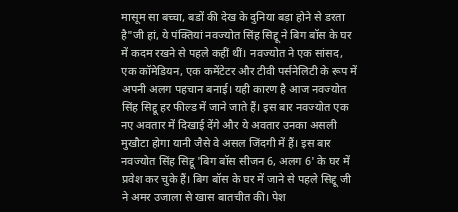मासूम सा बच्चा, बडों की देख के दुनिया बड़ा होने से डरता है"जी हां, ये पंक्तियां नवज्योत सिंह सिद्दू ने बिग बॉस के घर में कदम रखने से पहले कहीं थीं। नवज्योत ने एक सांसद, एक कॉमेडियन, एक कमेंटेटर और टीवी पर्सनेलिटी के रूप में अपनी अलग पहचान बनाई। यही कारण है आज नवज्योत सिंह सिद्दू हर फील्ड में जाने जाते हैं। इस बार नवज्योत एक नए अवतार में दिखाई देंगे और ये अवतार उनका असली मुखौटा होगा यानी जैसे वे असल जिंदगी में हैं। इस बार नवज्योत सिंह सिद्दू 'बिग बॉस सीजन 6, अलग 6' के घर में प्रवेश कर चुके हैं। बिग बॉस के घर में जाने से पहले सिद्दू जी ने अमर उजाला से खास बातचीत की। पेश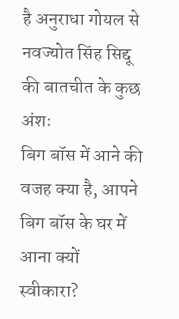है अनुराधा गोयल से नवज्योत सिंह सिद्दू की बातचीत के कुछ अंशः
बिग बॉस में आने की वजह क्या है, आपने बिग बॉस के घर में आना क्यों स्वीकारा?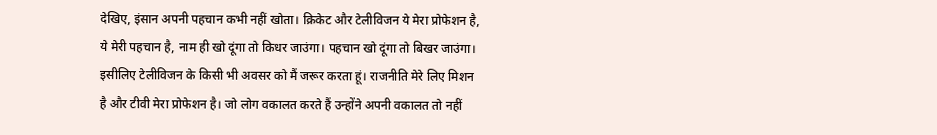देखिए, इंसान अपनी पहचान कभी नहीं खोता। क्रिकेट और टेलीविजन ये मेरा प्रोफेशन है, ये मेरी पहचान है, नाम ही खो दूंगा तो किधर जाउंगा। पहचान खो दूंगा तो बिखर जाउंगा। इसीलिए टेलीविजन के किसी भी अवसर को मैं जरूर करता हूं। राजनीति मेरे लिए मिशन है और टीवी मेरा प्रोफेशन है। जो लोग वकालत करते हैं उन्होंने अपनी वकालत तो नहीं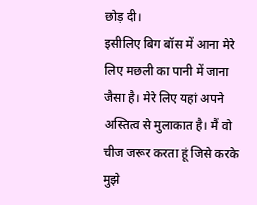छोड़ दी।
इसीलिए बिग बॉस में आना मेरे लिए मछली का पानी में जाना जैसा है। मेरे लिए यहां अपने अस्तित्व से मुलाकात है। मैं वो चीज जरूर करता हूं जिसे करके मुझे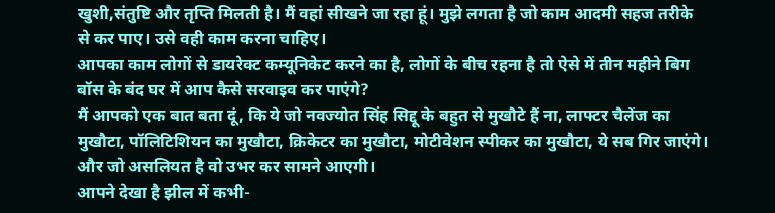खुशी,संतुष्टि और तृप्ति मिलती है। मैं वहां सीखने जा रहा हूं। मुझे लगता है जो काम आदमी सहज तरीके से कर पाए। उसे वही काम करना चाहिए।
आपका काम लोगों से डायरेक्ट कम्यूनिकेट करने का है, लोगों के बीच रहना है तो ऐसे में तीन महीने बिग बॉस के बंद घर में आप कैसे सरवाइव कर पाएंगे?
मैं आपको एक बात बता दूं, कि ये जो नवज्योत सिंह सिद्दू के बहुत से मुखौटे हैं ना, लाफ्टर चैलेंज का मुखौटा, पॉलिटिशियन का मुखौटा, क्रिकेटर का मुखौटा, मोटीवेशन स्पीकर का मुखौटा, ये सब गिर जाएंगे। और जो असलियत है वो उभर कर सामने आएगी।
आपने देखा है झील में कभी-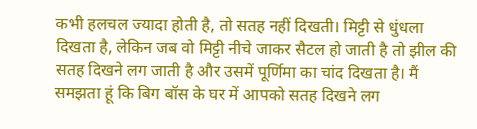कभी हलचल ज्यादा होती है, तो सतह नहीं दिखती। मिट्टी से धुंधला दिखता है, लेकिन जब वो मिट्टी नीचे जाकर सैटल हो जाती है तो झील की सतह दिखने लग जाती है और उसमें पूर्णिमा का चांद दिखता है। मैं समझता हूं कि बिग बॉस के घर में आपको सतह दिखने लग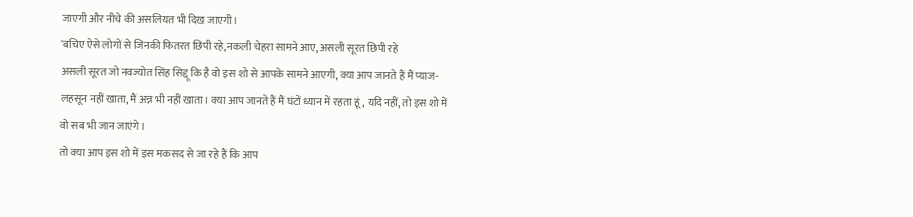जाएगी और नीचे की असलियत भी दिख जाएगी।
'बचिए ऐसे लोगों से जिनकी फितरत छिपी रहे,नकली चेहरा सामने आए, असली सूरत छिपी रहे
असली सूरत जो नवज्योत सिंह सिद्दू कि है वो इस शो से आपके सामने आएगी, क्या आप जानते हैं मैं प्याज-लहसून नहीं खाता, मैं अन्न भी नहीं खाता। क्या आप जानते हैं मैं घंटों ध्यान में रहता हूं, यदि नहीं, तो इस शो में वो सब भी जान जाएंगे।
तो क्या आप इस शो में इस मकसद से जा रहे हैं कि आप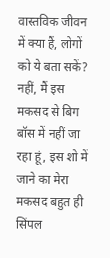वास्तविक जीवन में क्या हैं, लोगों को ये बता सकें?
नहीं, मैं इस मकसद से बिग बॉस में नहीं जा रहा हूं, इस शो में जाने का मेरा मकसद बहुत ही सिंपल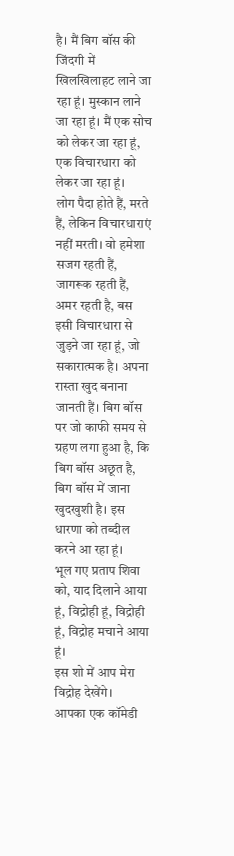है। मैं बिग बॉस की जिंदगी में खिलखिलाहट लाने जा रहा हूं। मुस्कान लाने जा रहा हूं। मैं एक सोच को लेकर जा रहा हूं, एक विचारधारा को लेकर जा रहा हूं।
लोग पैदा होते हैं, मरते हैं, लेकिन विचारधाराएं नहीं मरती। वो हमेशा सजग रहती हैं, जागरूक रहती हैं, अमर रहती है, बस इसी विचारधारा से जुड़ने जा रहा हूं, जो सकारात्मक है। अपना रास्ता खुद बनाना जानती हैं। बिग बॉस पर जो काफी समय से ग्रहण लगा हुआ है, कि बिग बॉस अछूत है, बिग बॉस में जाना खुदखुशी है। इस धारणा को तब्दील करने आ रहा हूं।
भूल गए प्रताप शिवा को, याद दिलाने आया हूं, विद्रोही हूं, विद्रोही हूं, विद्रोह मचाने आया हूं।
इस शो में आप मेरा विद्रोह देखेंगे।
आपका एक कॉमेडी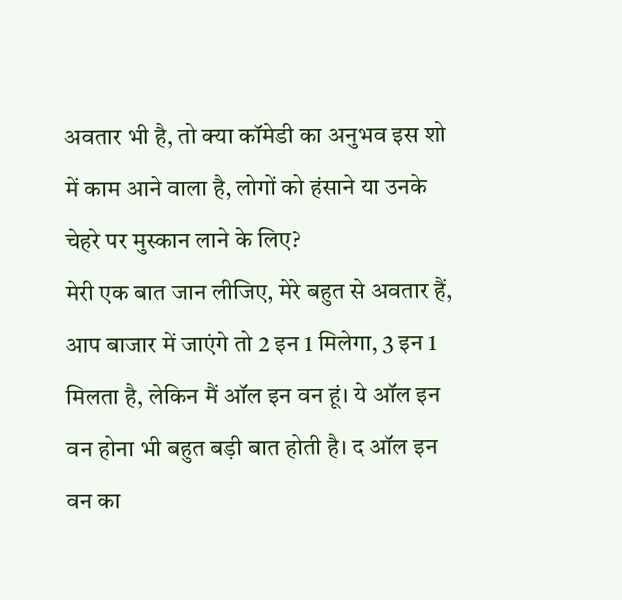अवतार भी है, तो क्या कॉमेडी का अनुभव इस शो में काम आने वाला है, लोगों को हंसाने या उनके चेहरे पर मुस्कान लाने के लिए?
मेरी एक बात जान लीजिए, मेरे बहुत से अवतार हैं, आप बाजार में जाएंगे तो 2 इन 1 मिलेगा, 3 इन 1 मिलता है, लेकिन मैं ऑल इन वन हूं। ये ऑल इन वन होना भी बहुत बड़ी बात होती है। द ऑल इन वन का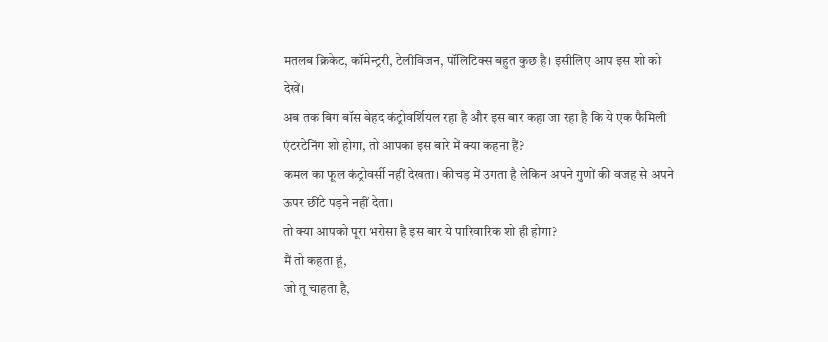मतलब क्रिकेट, कॉमेन्ट्ररी, टेलीविजन, पॉलिटिक्स बहुत कुछ है। इसीलिए आप इस शो को देखें।
अब तक बिग बॉस बेहद कंट्रोवर्शियल रहा है और इस बार कहा जा रहा है कि ये एक फैमिली एंटरटेनिंग शो होगा, तो आपका इस बारे में क्या कहना हैं?
कमल का फूल कंट्रोवर्सी नहीं देखता। कीचड़ में उगता है लेकिन अपने गुणों की वजह से अपने ऊपर छींटे पड़ने नहीं देता।
तो क्या आपको पूरा भरोसा है इस बार ये पारिवारिक शो ही होगा?
मैं तो कहता हूं,
जो तू चाहता है,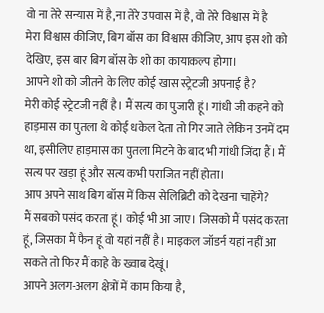वो ना तेरे सन्यास में है,ना तेरे उपवास में है, वो तेरे विश्वास में है
मेरा विश्वास कीजिए, बिग बॉस का विश्वास कीजिए, आप इस शो को देखिए, इस बार बिग बॉस के शो का कायाकल्प होगा।
आपने शो को जीतने के लिए कोई खास स्ट्रेटजी अपनाई है?
मेरी कोई स्ट्रेटजी नहीं है। मैं सत्य का पुजारी हूं। गांधी जी कहने को हाड़मास का पुतला थे कोई धकेल देता तो गिर जाते लेकिन उनमें दम था, इसीलिए हाड़मास का पुतला मिटने के बाद भी गांधी जिंदा हैं। मैं सत्य पर खड़ा हूं और सत्य कभी पराजित नहीं होता।
आप अपने साथ बिग बॉस में किस सेलिब्रिटी को देखना चाहेंगे?
मैं सबको पसंद करता हूं। कोई भी आ जाए। जिसको मैं पसंद करता हूं, जिसका मैं फैन हूं वो यहां नहीं है। माइकल जॉडर्न यहां नहीं आ सकते तो फिर मैं काहे के ख्वाब देखूं।
आपने अलग-अलग क्षेत्रों में काम किया है,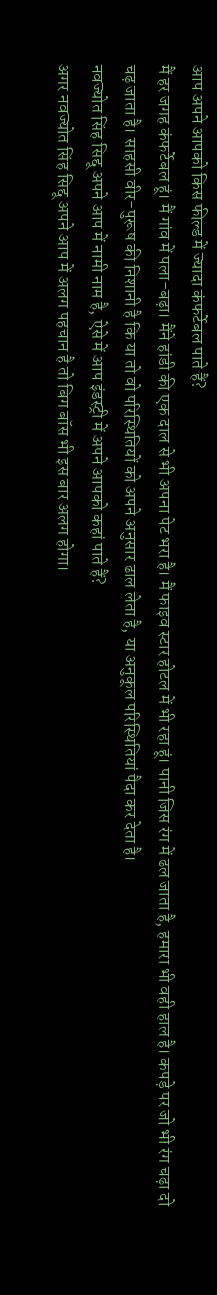आप अपने आपको किस फील्ड में ज्यादा कंफर्टेबल पाते हैं?
मैं हर जगह कंफर्टेबल हूं। मैं गांव में पला-बढ़ा। मैंने हांडी की एक दाल से भी अपना पेट भरा है। मैं फाइव स्टार होटल में भी रहा हूं। पानी जिस रंग में ढल जाता है, हमारा भी वही हाल है। कपड़े पर जो भी रंग चढ़ा दो चढ़ जाता है। साहसी वीर-पुरूष की निशानी है कि या तो वो परिस्थितियों को अपने अनुसार ढाल लेता है, या अनुकूल परिस्थितियां पैदा कर देता है।
नवज्योत सिंह सिद्दू अपने आप में नामी नाम है, ऐसे में आप इंडस्ट्री में अपने आपको कहां पाते हैं?
अगर नवज्योत सिंह सिद्दू अपने आप में अलग पहचान है तो बिग बॉस भी इस बार अलग होगा।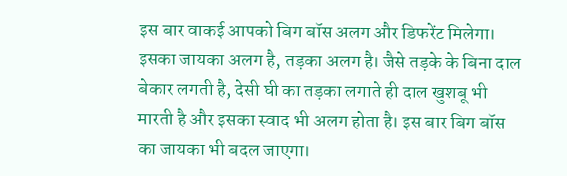इस बार वाकई आपको बिग बॉस अलग और डिफरेंट मिलेगा। इसका जायका अलग है, तड़का अलग है। जैसे तड़के के बिना दाल बेकार लगती है, देसी घी का तड़का लगाते ही दाल खुशबू भी मारती है और इसका स्वाद भी अलग होता है। इस बार बिग बॉस का जायका भी बदल जाएगा।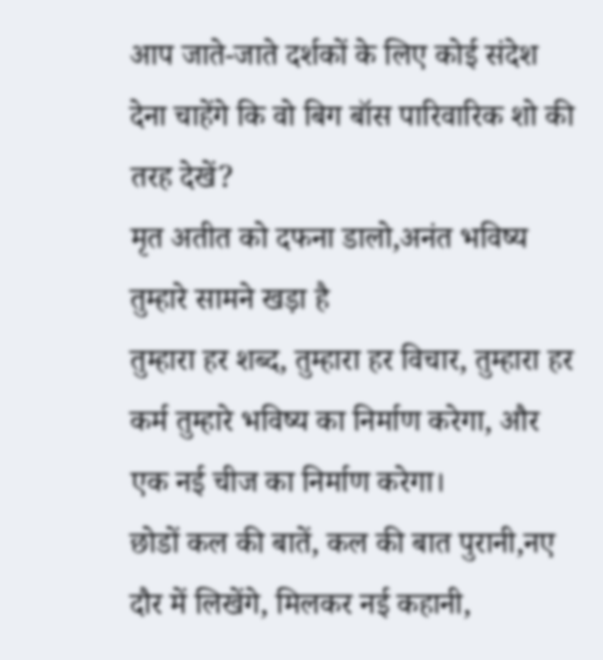आप जाते-जाते दर्शकों के लिए कोई संदेश देना चाहेंगे कि वो बिग बॉस पारिवारिक शो की तरह देखें?
मृत अतीत को दफना डालो,अनंत भविष्य तुम्हारे सामने खड़ा है
तुम्हारा हर शब्द, तुम्हारा हर विचार, तुम्हारा हर कर्म तुम्हारे भविष्य का निर्माण करेगा, और एक नई चीज का निर्माण करेगा।
छोडों कल की बातें, कल की बात पुरानी,नए दौर में लिखेंगे, मिलकर नई कहानी,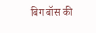बिग बॉस की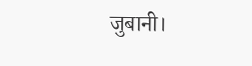जुबानी।